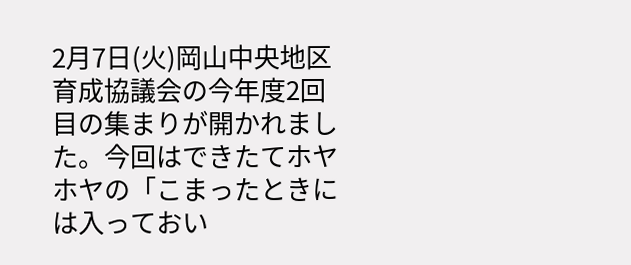2月7日(火)岡山中央地区育成協議会の今年度2回目の集まりが開かれました。今回はできたてホヤホヤの「こまったときには入っておい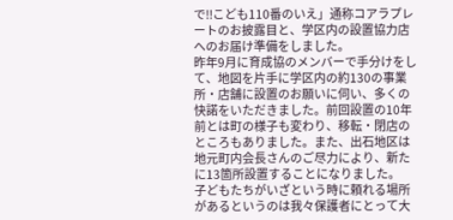で‼こども110番のいえ」通称コアラプレートのお披露目と、学区内の設置協力店へのお届け準備をしました。
昨年9月に育成協のメンバーで手分けをして、地図を片手に学区内の約130の事業所・店舗に設置のお願いに伺い、多くの快諾をいただきました。前回設置の10年前とは町の様子も変わり、移転・閉店のところもありました。また、出石地区は地元町内会長さんのご尽力により、新たに13箇所設置することになりました。
子どもたちがいざという時に頼れる場所があるというのは我々保護者にとって大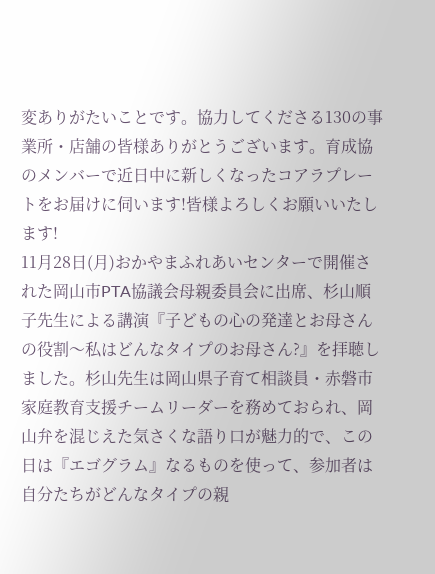変ありがたいことです。協力してくださる130の事業所・店舗の皆様ありがとうございます。育成協のメンバーで近日中に新しくなったコアラプレートをお届けに伺います!皆様よろしくお願いいたします!
11月28日(月)おかやまふれあいセンターで開催された岡山市PTA協議会母親委員会に出席、杉山順子先生による講演『子どもの心の発達とお母さんの役割〜私はどんなタイプのお母さん?』を拝聴しました。杉山先生は岡山県子育て相談員・赤磐市家庭教育支援チームリーダーを務めておられ、岡山弁を混じえた気さくな語り口が魅力的で、この日は『エゴグラム』なるものを使って、参加者は自分たちがどんなタイプの親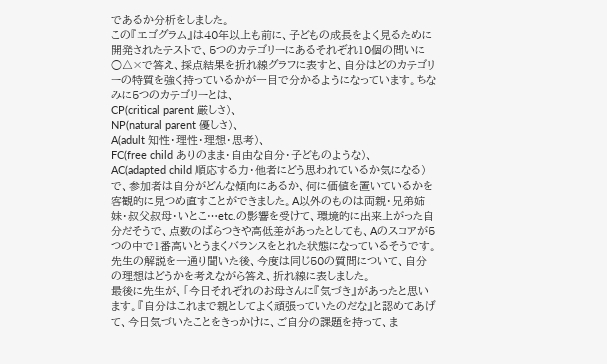であるか分析をしました。
この『エゴグラム』は40年以上も前に、子どもの成長をよく見るために開発されたテストで、5つのカテゴリーにあるそれぞれ10個の問いに○△×で答え、採点結果を折れ線グラフに表すと、自分はどのカテゴリーの特質を強く持っているかが一目で分かるようになっています。ちなみに5つのカテゴリーとは、
CP(critical parent 厳しさ)、
NP(natural parent 優しさ)、
A(adult 知性・理性・理想・思考)、
FC(free child ありのまま・自由な自分・子どものような)、
AC(adapted child 順応する力・他者にどう思われているか気になる)
で、参加者は自分がどんな傾向にあるか、何に価値を置いているかを客観的に見つめ直すことができました。A以外のものは両親・兄弟姉妹・叔父叔母・いとこ…etc.の影響を受けて、環境的に出来上がった自分だそうで、点数のばらつきや高低差があったとしても、Aのスコアが5つの中で1番高いとうまくバランスをとれた状態になっているそうです。
先生の解説を一通り聞いた後、今度は同じ50の質問について、自分の理想はどうかを考えながら答え、折れ線に表しました。
最後に先生が、「今日それぞれのお母さんに『気づき』があったと思います。『自分はこれまで親としてよく頑張っていたのだな』と認めてあげて、今日気づいたことをきっかけに、ご自分の課題を持って、ま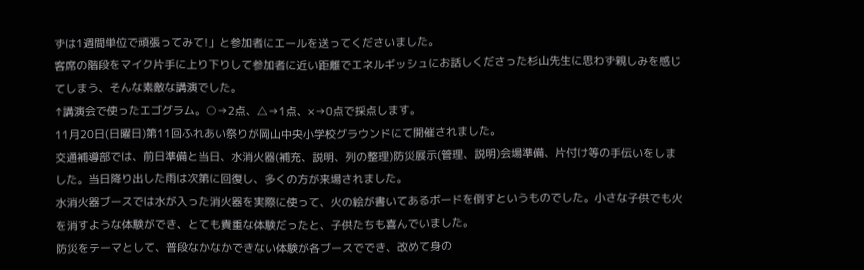ずは1週間単位で頑張ってみて!」と参加者にエールを送ってくださいました。
客席の階段をマイク片手に上り下りして参加者に近い距離でエネルギッシュにお話しくださった杉山先生に思わず親しみを感じてしまう、そんな素敵な講演でした。
↑講演会で使ったエゴグラム。○→2点、△→1点、×→0点で採点します。
11月20日(日曜日)第11回ふれあい祭りが岡山中央小学校グラウンドにて開催されました。
交通補導部では、前日準備と当日、水消火器(補充、説明、列の整理)防災展示(管理、説明)会場準備、片付け等の手伝いをしました。当日降り出した雨は次第に回復し、多くの方が来場されました。
水消火器ブースでは水が入った消火器を実際に使って、火の絵が書いてあるボードを倒すというものでした。小さな子供でも火を消すような体験ができ、とても貴重な体験だったと、子供たちも喜んでいました。
防災をテーマとして、普段なかなかできない体験が各ブースででき、改めて身の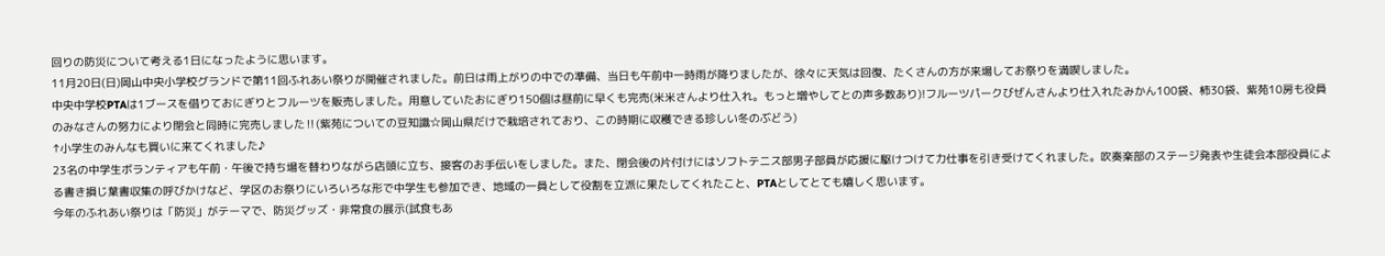回りの防災について考える1日になったように思います。
11月20日(日)岡山中央小学校グランドで第11回ふれあい祭りが開催されました。前日は雨上がりの中での準備、当日も午前中一時雨が降りましたが、徐々に天気は回復、たくさんの方が来場してお祭りを満喫しました。
中央中学校PTAは1ブースを借りておにぎりとフルーツを販売しました。用意していたおにぎり150個は昼前に早くも完売(米米さんより仕入れ。もっと増やしてとの声多数あり)!フルーツパークびぜんさんより仕入れたみかん100袋、柿30袋、紫苑10房も役員のみなさんの努力により閉会と同時に完売しました‼(紫苑についての豆知識☆岡山県だけで栽培されており、この時期に収穫できる珍しい冬のぶどう)
↑小学生のみんなも買いに来てくれました♪
23名の中学生ボランティアも午前・午後で持ち場を替わりながら店頭に立ち、接客のお手伝いをしました。また、閉会後の片付けにはソフトテニス部男子部員が応援に駆けつけて力仕事を引き受けてくれました。吹奏楽部のステージ発表や生徒会本部役員による書き損じ葉書収集の呼びかけなど、学区のお祭りにいろいろな形で中学生も参加でき、地域の一員として役割を立派に果たしてくれたこと、PTAとしてとても嬉しく思います。
今年のふれあい祭りは「防災」がテーマで、防災グッズ・非常食の展示(試食もあ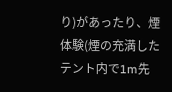り)があったり、煙体験(煙の充満したテント内で1m先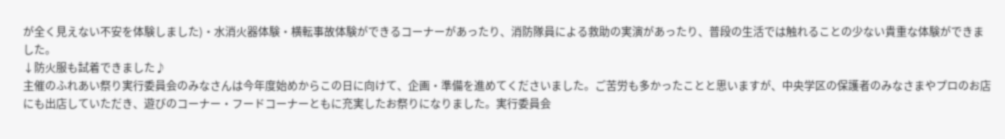が全く見えない不安を体験しました)・水消火器体験・横転事故体験ができるコーナーがあったり、消防隊員による救助の実演があったり、普段の生活では触れることの少ない貴重な体験ができました。
↓防火服も試着できました♪
主催のふれあい祭り実行委員会のみなさんは今年度始めからこの日に向けて、企画・準備を進めてくださいました。ご苦労も多かったことと思いますが、中央学区の保護者のみなさまやプロのお店にも出店していただき、遊びのコーナー・フードコーナーともに充実したお祭りになりました。実行委員会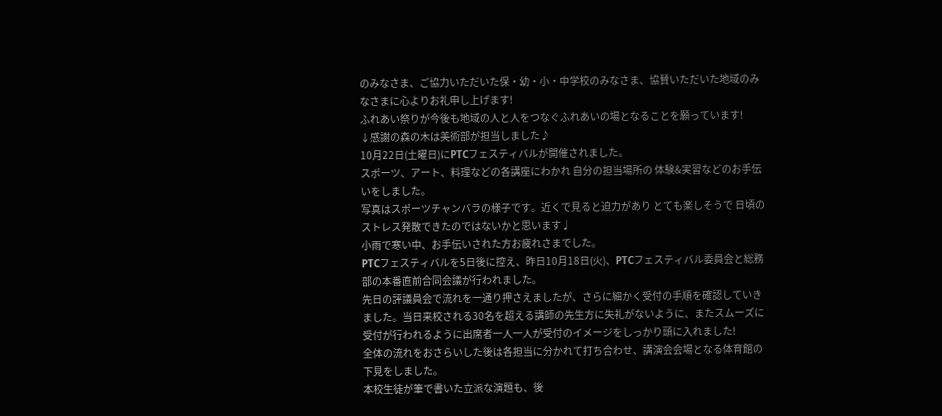のみなさま、ご協力いただいた保・幼・小・中学校のみなさま、協賛いただいた地域のみなさまに心よりお礼申し上げます!
ふれあい祭りが今後も地域の人と人をつなぐふれあいの場となることを願っています!
↓感謝の森の木は美術部が担当しました♪
10月22日(土曜日)にPTCフェスティバルが開催されました。
スポーツ、アート、料理などの各講座にわかれ 自分の担当場所の 体験&実習などのお手伝いをしました。
写真はスポーツチャンバラの様子です。近くで見ると迫力があり とても楽しそうで 日頃のストレス発散できたのではないかと思います♩
小雨で寒い中、お手伝いされた方お疲れさまでした。
PTCフェスティバルを5日後に控え、昨日10月18日(火)、PTCフェスティバル委員会と総務部の本番直前合同会議が行われました。
先日の評議員会で流れを一通り押さえましたが、さらに細かく受付の手順を確認していきました。当日来校される30名を超える講師の先生方に失礼がないように、またスムーズに受付が行われるように出席者一人一人が受付のイメージをしっかり頭に入れました!
全体の流れをおさらいした後は各担当に分かれて打ち合わせ、講演会会場となる体育館の下見をしました。
本校生徒が筆で書いた立派な演題も、後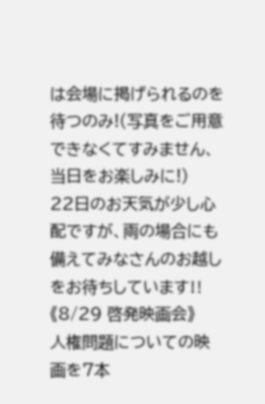は会場に掲げられるのを待つのみ!(写真をご用意できなくてすみません、当日をお楽しみに!)
22日のお天気が少し心配ですが、雨の場合にも備えてみなさんのお越しをお待ちしています‼
《8/29 啓発映画会》
人権問題についての映画を7本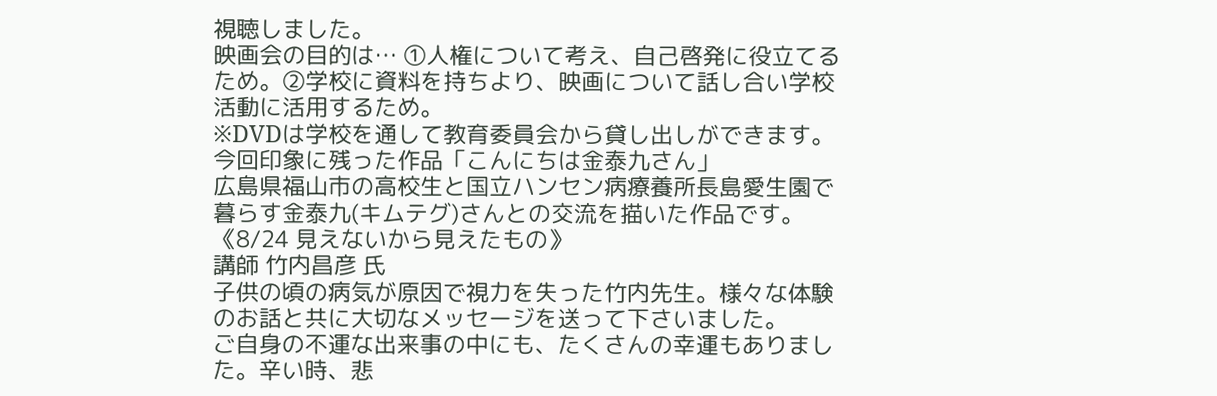視聴しました。
映画会の目的は… ①人権について考え、自己啓発に役立てるため。②学校に資料を持ちより、映画について話し合い学校活動に活用するため。
※DVDは学校を通して教育委員会から貸し出しができます。
今回印象に残った作品「こんにちは金泰九さん」
広島県福山市の高校生と国立ハンセン病療養所長島愛生園で暮らす金泰九(キムテグ)さんとの交流を描いた作品です。
《8/24 見えないから見えたもの》
講師 竹内昌彦 氏
子供の頃の病気が原因で視力を失った竹内先生。様々な体験のお話と共に大切なメッセージを送って下さいました。
ご自身の不運な出来事の中にも、たくさんの幸運もありました。辛い時、悲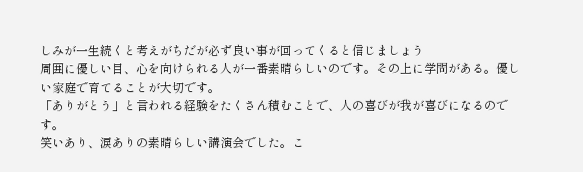しみが一生続くと考えがちだが必ず良い事が回ってくると信じましょう
周囲に優しい目、心を向けられる人が一番素晴らしいのです。その上に学問がある。優しい家庭で育てることが大切です。
「ありがとう」と言われる経験をたくさん積むことで、人の喜びが我が喜びになるのです。
笑いあり、涙ありの素晴らしい講演会でした。こ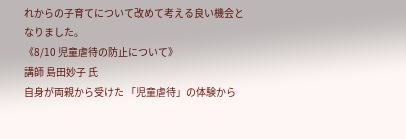れからの子育てについて改めて考える良い機会となりました。
《8/10 児童虐待の防止について》
講師 島田妙子 氏
自身が両親から受けた 「児童虐待」の体験から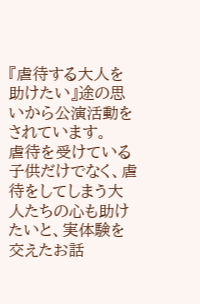『虐待する大人を助けたい』途の思いから公演活動をされています。
虐待を受けている子供だけでなく、虐待をしてしまう大人たちの心も助けたいと、実体験を交えたお話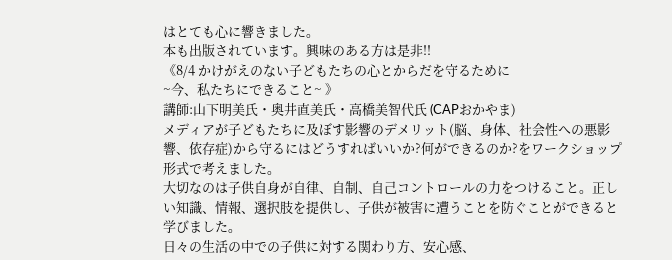はとても心に響きました。
本も出版されています。興味のある方は是非!!
《8/4 かけがえのない子どもたちの心とからだを守るために
~今、私たちにできること~ 》
講師:山下明美氏・奥井直美氏・高橋美智代氏 (CAPおかやま)
メディアが子どもたちに及ぼす影響のデメリット(脳、身体、社会性への悪影響、依存症)から守るにはどうすればいいか?何ができるのか?をワークショップ形式で考えました。
大切なのは子供自身が自律、自制、自己コントロールの力をつけること。正しい知識、情報、選択肢を提供し、子供が被害に遭うことを防ぐことができると学びました。
日々の生活の中での子供に対する関わり方、安心感、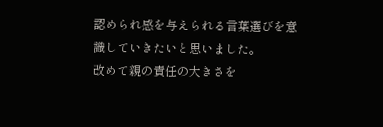認められ感を与えられる言葉選びを意識していきたいと思いました。
改めて親の責任の大きさを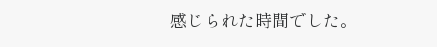感じられた時間でした。